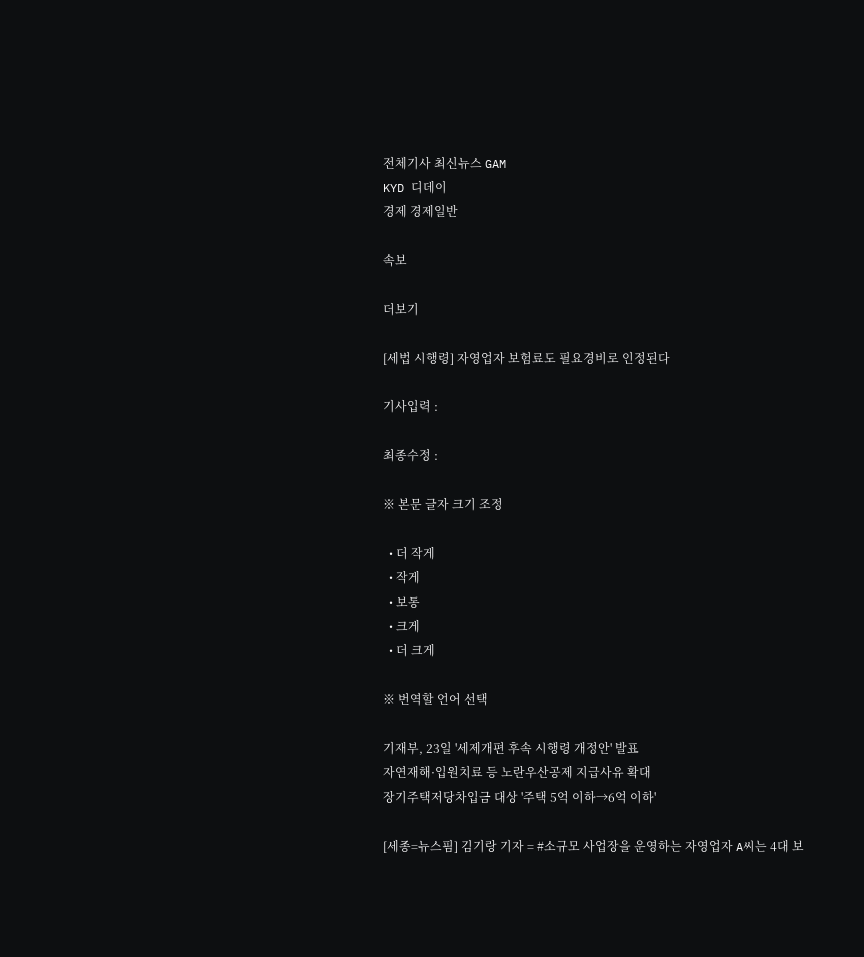전체기사 최신뉴스 GAM
KYD 디데이
경제 경제일반

속보

더보기

[세법 시행령] 자영업자 보험료도 필요경비로 인정된다

기사입력 :

최종수정 :

※ 본문 글자 크기 조정

  • 더 작게
  • 작게
  • 보통
  • 크게
  • 더 크게

※ 번역할 언어 선택

기재부, 23일 '세제개편 후속 시행령 개정안' 발표
자연재해·입원치료 등 노란우산공제 지급사유 확대
장기주택저당차입금 대상 '주택 5억 이하→6억 이하'

[세종=뉴스핌] 김기랑 기자 = #소규모 사업장을 운영하는 자영업자 A씨는 4대 보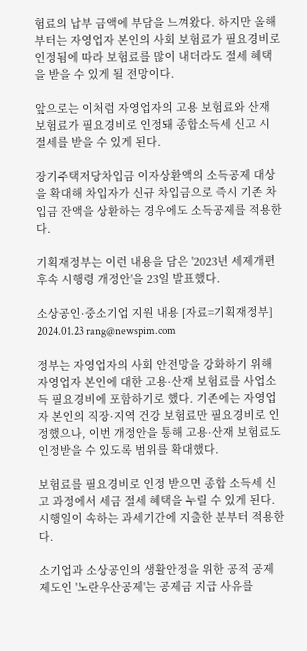험료의 납부 금액에 부담을 느껴왔다. 하지만 올해부터는 자영업자 본인의 사회 보험료가 필요경비로 인정됨에 따라 보험료를 많이 내더라도 절세 혜택을 받을 수 있게 될 전망이다.

앞으로는 이처럼 자영업자의 고용 보험료와 산재 보험료가 필요경비로 인정돼 종합소득세 신고 시 절세를 받을 수 있게 된다.

장기주택저당차입금 이자상환액의 소득공제 대상을 확대해 차입자가 신규 차입금으로 즉시 기존 차입금 잔액을 상환하는 경우에도 소득공제를 적용한다.

기획재정부는 이런 내용을 담은 '2023년 세제개편 후속 시행령 개정안'을 23일 발표했다.

소상공인·중소기업 지원 내용 [자료=기획재정부] 2024.01.23 rang@newspim.com

정부는 자영업자의 사회 안전망을 강화하기 위해 자영업자 본인에 대한 고용·산재 보험료를 사업소득 필요경비에 포함하기로 했다. 기존에는 자영업자 본인의 직장·지역 건강 보험료만 필요경비로 인정했으나, 이번 개정안을 통해 고용·산재 보험료도 인정받을 수 있도록 범위를 확대했다.

보험료를 필요경비로 인정 받으면 종합 소득세 신고 과정에서 세금 절세 혜택을 누릴 수 있게 된다. 시행일이 속하는 과세기간에 지출한 분부터 적용한다.

소기업과 소상공인의 생활안정을 위한 공적 공제 제도인 '노란우산공제'는 공제금 지급 사유를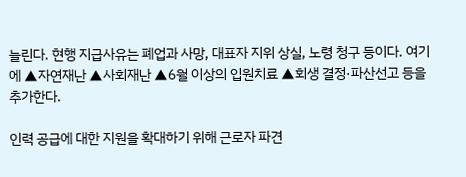늘린다. 현행 지급사유는 폐업과 사망, 대표자 지위 상실, 노령 청구 등이다. 여기에 ▲자연재난 ▲사회재난 ▲6월 이상의 입원치료 ▲회생 결정·파산선고 등을 추가한다.

인력 공급에 대한 지원을 확대하기 위해 근로자 파견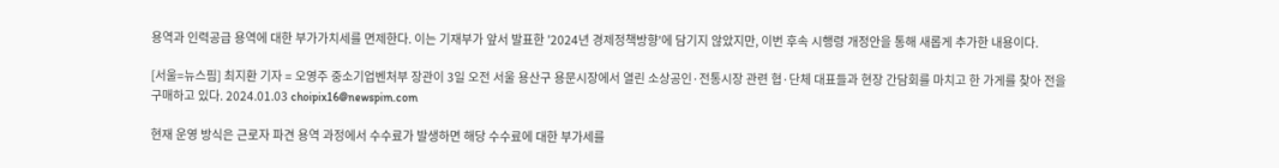용역과 인력공급 용역에 대한 부가가치세를 면제한다. 이는 기재부가 앞서 발표한 '2024년 경제정책방향'에 담기지 않았지만, 이번 후속 시행령 개정안을 통해 새롭게 추가한 내용이다.

[서울=뉴스핌] 최지환 기자 = 오영주 중소기업벤처부 장관이 3일 오전 서울 용산구 용문시장에서 열린 소상공인·전통시장 관련 협·단체 대표들과 현장 간담회를 마치고 한 가게를 찾아 전을 구매하고 있다. 2024.01.03 choipix16@newspim.com

현재 운영 방식은 근로자 파견 용역 과정에서 수수료가 발생하면 해당 수수료에 대한 부가세를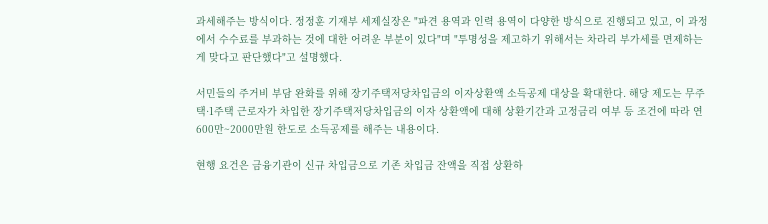과세해주는 방식이다. 정정훈 기재부 세제실장은 "파견 용역과 인력 용역이 다양한 방식으로 진행되고 있고, 이 과정에서 수수료를 부과하는 것에 대한 어려운 부분이 있다"며 "투명성을 제고하기 위해서는 차라리 부가세를 면제하는 게 맞다고 판단했다"고 설명했다.

서민들의 주거비 부담 완화를 위해 장기주택저당차입금의 이자상환액 소득공제 대상을 확대한다. 해당 제도는 무주택·1주택 근로자가 차입한 장기주택저당차입금의 이자 상환액에 대해 상환기간과 고정금리 여부 등 조건에 따라 연 600만~2000만원 한도로 소득공제를 해주는 내용이다.

현행 요건은 금융기관이 신규 차입금으로 기존 차입금 잔액을 직접 상환하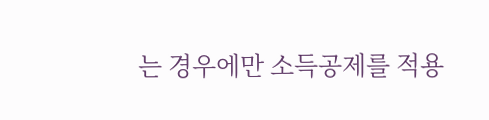는 경우에만 소득공제를 적용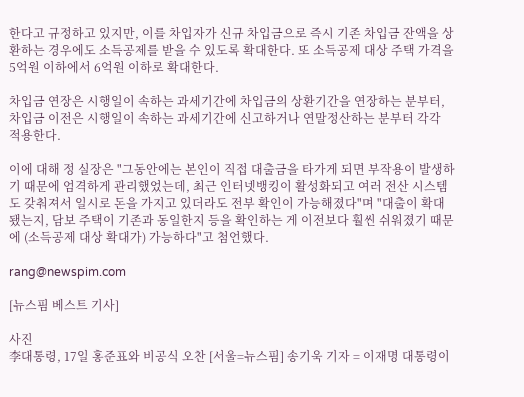한다고 규정하고 있지만, 이를 차입자가 신규 차입금으로 즉시 기존 차입금 잔액을 상환하는 경우에도 소득공제를 받을 수 있도록 확대한다. 또 소득공제 대상 주택 가격을 5억원 이하에서 6억원 이하로 확대한다.

차입금 연장은 시행일이 속하는 과세기간에 차입금의 상환기간을 연장하는 분부터, 차입금 이전은 시행일이 속하는 과세기간에 신고하거나 연말정산하는 분부터 각각 적용한다.

이에 대해 정 실장은 "그동안에는 본인이 직접 대출금을 타가게 되면 부작용이 발생하기 때문에 엄격하게 관리했었는데, 최근 인터넷뱅킹이 활성화되고 여러 전산 시스템도 갖춰져서 일시로 돈을 가지고 있더라도 전부 확인이 가능해졌다"며 "대출이 확대됐는지, 담보 주택이 기존과 동일한지 등을 확인하는 게 이전보다 훨씬 쉬워졌기 때문에 (소득공제 대상 확대가) 가능하다"고 첨언했다.

rang@newspim.com

[뉴스핌 베스트 기사]

사진
李대통령, 17일 홍준표와 비공식 오찬 [서울=뉴스핌] 송기욱 기자 = 이재명 대통령이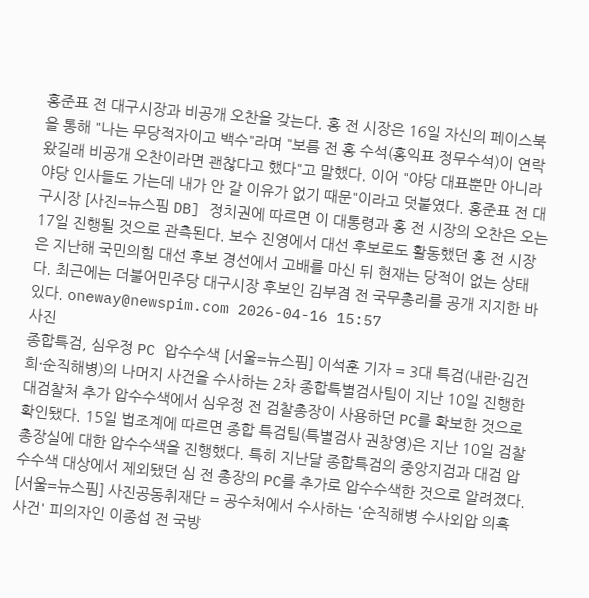홍준표 전 대구시장과 비공개 오찬을 갖는다. 홍 전 시장은 16일 자신의 페이스북을 통해 "나는 무당적자이고 백수"라며 "보름 전 홍 수석(홍익표 정무수석)이 연락 왔길래 비공개 오찬이라면 괜찮다고 했다"고 말했다. 이어 "야당 대표뿐만 아니라 야당 인사들도 가는데 내가 안 갈 이유가 없기 때문"이라고 덧붙였다. 홍준표 전 대구시장 [사진=뉴스핌 DB] 정치권에 따르면 이 대통령과 홍 전 시장의 오찬은 오는 17일 진행될 것으로 관측된다. 보수 진영에서 대선 후보로도 활동했던 홍 전 시장은 지난해 국민의힘 대선 후보 경선에서 고배를 마신 뒤 현재는 당적이 없는 상태다. 최근에는 더불어민주당 대구시장 후보인 김부겸 전 국무총리를 공개 지지한 바 있다. oneway@newspim.com 2026-04-16 15:57
사진
종합특검, 심우정 PC 압수수색 [서울=뉴스핌] 이석훈 기자 = 3대 특검(내란·김건희·순직해병)의 나머지 사건을 수사하는 2차 종합특별검사팀이 지난 10일 진행한 대검찰처 추가 압수수색에서 심우정 전 검찰총장이 사용하던 PC를 확보한 것으로 확인됐다. 15일 법조계에 따르면 종합 특검팀(특별검사 권창영)은 지난 10일 검찰총장실에 대한 압수수색을 진행했다. 특히 지난달 종합특검의 중앙지검과 대검 압수수색 대상에서 제외됐던 심 전 총장의 PC를 추가로 압수수색한 것으로 알려졌다. [서울=뉴스핌] 사진공동취재단 = 공수처에서 수사하는 '순직해병 수사외압 의혹 사건' 피의자인 이종섭 전 국방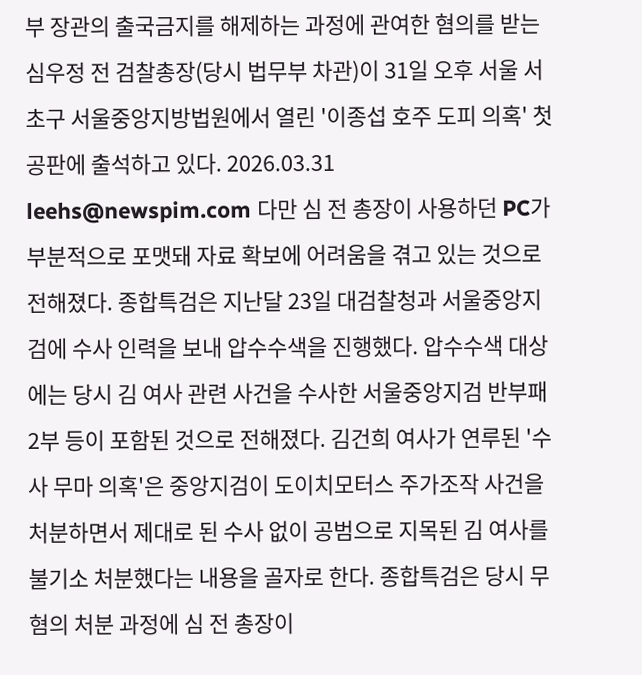부 장관의 출국금지를 해제하는 과정에 관여한 혐의를 받는 심우정 전 검찰총장(당시 법무부 차관)이 31일 오후 서울 서초구 서울중앙지방법원에서 열린 '이종섭 호주 도피 의혹' 첫 공판에 출석하고 있다. 2026.03.31 leehs@newspim.com 다만 심 전 총장이 사용하던 PC가 부분적으로 포맷돼 자료 확보에 어려움을 겪고 있는 것으로 전해졌다. 종합특검은 지난달 23일 대검찰청과 서울중앙지검에 수사 인력을 보내 압수수색을 진행했다. 압수수색 대상에는 당시 김 여사 관련 사건을 수사한 서울중앙지검 반부패2부 등이 포함된 것으로 전해졌다. 김건희 여사가 연루된 '수사 무마 의혹'은 중앙지검이 도이치모터스 주가조작 사건을 처분하면서 제대로 된 수사 없이 공범으로 지목된 김 여사를 불기소 처분했다는 내용을 골자로 한다. 종합특검은 당시 무혐의 처분 과정에 심 전 총장이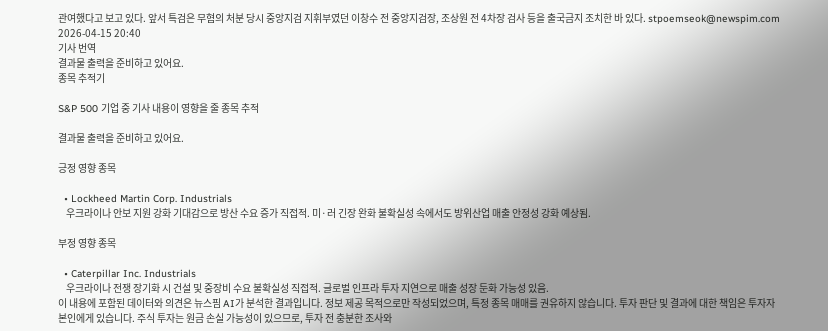관여했다고 보고 있다. 앞서 특검은 무혐의 처분 당시 중앙지검 지휘부였던 이창수 전 중앙지검장, 조상원 전 4차장 검사 등을 출국금지 조치한 바 있다. stpoemseok@newspim.com 2026-04-15 20:40
기사 번역
결과물 출력을 준비하고 있어요.
종목 추적기

S&P 500 기업 중 기사 내용이 영향을 줄 종목 추적

결과물 출력을 준비하고 있어요.

긍정 영향 종목

  • Lockheed Martin Corp. Industrials
    우크라이나 안보 지원 강화 기대감으로 방산 수요 증가 직접적. 미·러 긴장 완화 불확실성 속에서도 방위산업 매출 안정성 강화 예상됨.

부정 영향 종목

  • Caterpillar Inc. Industrials
    우크라이나 전쟁 장기화 시 건설 및 중장비 수요 불확실성 직접적. 글로벌 인프라 투자 지연으로 매출 성장 둔화 가능성 있음.
이 내용에 포함된 데이터와 의견은 뉴스핌 AI가 분석한 결과입니다. 정보 제공 목적으로만 작성되었으며, 특정 종목 매매를 권유하지 않습니다. 투자 판단 및 결과에 대한 책임은 투자자 본인에게 있습니다. 주식 투자는 원금 손실 가능성이 있으므로, 투자 전 충분한 조사와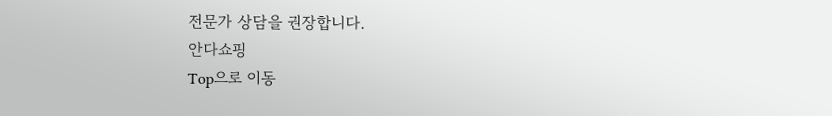전문가 상담을 권장합니다.
안다쇼핑
Top으로 이동